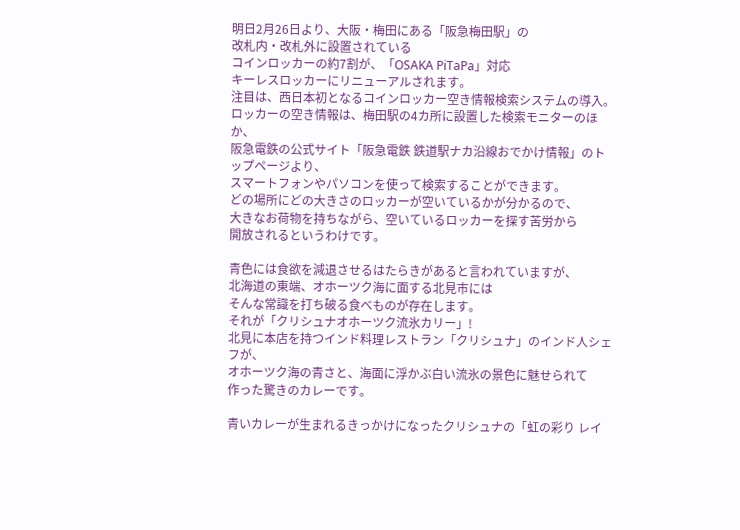明日2月26日より、大阪・梅田にある「阪急梅田駅」の
改札内・改札外に設置されている
コインロッカーの約7割が、「OSAKA PiTaPa」対応
キーレスロッカーにリニューアルされます。
注目は、西日本初となるコインロッカー空き情報検索システムの導入。
ロッカーの空き情報は、梅田駅の4カ所に設置した検索モニターのほか、
阪急電鉄の公式サイト「阪急電鉄 鉄道駅ナカ沿線おでかけ情報」のトップページより、
スマートフォンやパソコンを使って検索することができます。
どの場所にどの大きさのロッカーが空いているかが分かるので、
大きなお荷物を持ちながら、空いているロッカーを探す苦労から
開放されるというわけです。

青色には食欲を減退させるはたらきがあると言われていますが、
北海道の東端、オホーツク海に面する北見市には
そんな常識を打ち破る食べものが存在します。
それが「クリシュナオホーツク流氷カリー」!
北見に本店を持つインド料理レストラン「クリシュナ」のインド人シェフが、
オホーツク海の青さと、海面に浮かぶ白い流氷の景色に魅せられて
作った驚きのカレーです。

青いカレーが生まれるきっかけになったクリシュナの「虹の彩り レイ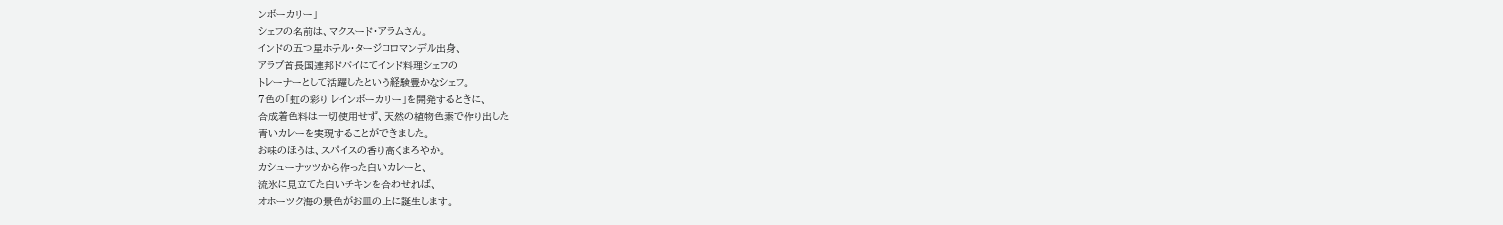ンボーカリー」
シェフの名前は、マクスード・アラムさん。
インドの五つ星ホテル・タージコロマンデル出身、
アラブ首長国連邦ドバイにてインド料理シェフの
トレーナーとして活躍したという経験豊かなシェフ。
7色の「虹の彩り レインボーカリー」を開発するときに、
合成着色料は一切使用せず、天然の植物色素で作り出した
青いカレーを実現することができました。
お味のほうは、スパイスの香り高くまろやか。
カシューナッツから作った白いカレーと、
流氷に見立てた白いチキンを合わせれば、
オホーツク海の景色がお皿の上に誕生します。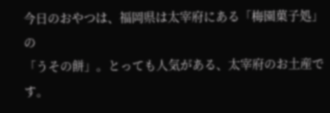今日のおやつは、福岡県は太宰府にある「梅園菓子処」の
「うその餅」。とっても人気がある、太宰府のお土産です。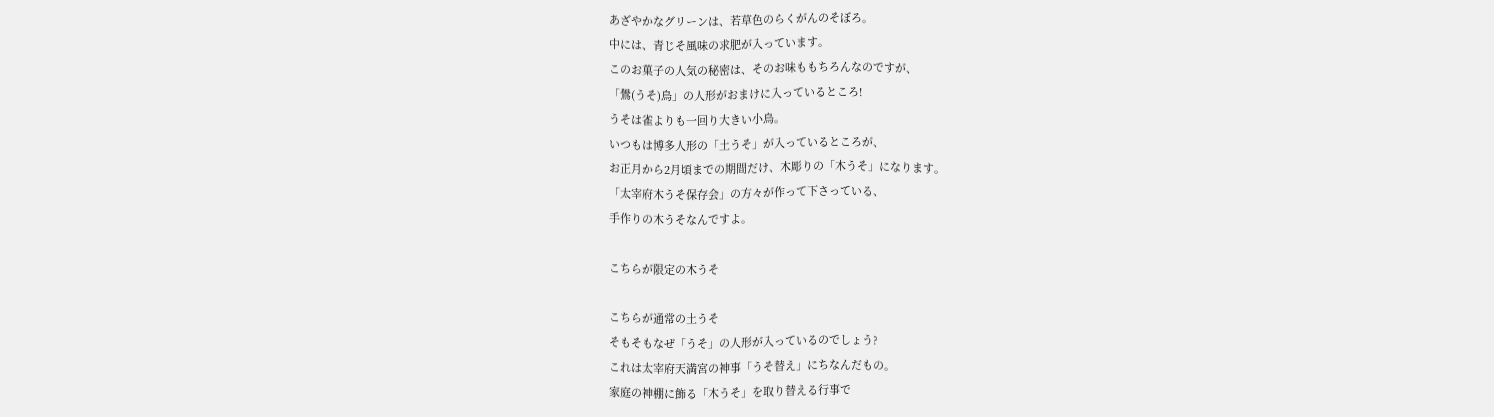あざやかなグリーンは、若草色のらくがんのそぼろ。
中には、青じそ風味の求肥が入っています。
このお菓子の人気の秘密は、そのお味ももちろんなのですが、
「鷽(うそ)鳥」の人形がおまけに入っているところ!
うそは雀よりも一回り大きい小鳥。
いつもは博多人形の「土うそ」が入っているところが、
お正月から2月頃までの期間だけ、木彫りの「木うそ」になります。
「太宰府木うそ保存会」の方々が作って下さっている、
手作りの木うそなんですよ。

こちらが限定の木うそ

こちらが通常の土うそ
そもそもなぜ「うそ」の人形が入っているのでしょう?
これは太宰府天満宮の神事「うそ替え」にちなんだもの。
家庭の神棚に飾る「木うそ」を取り替える行事で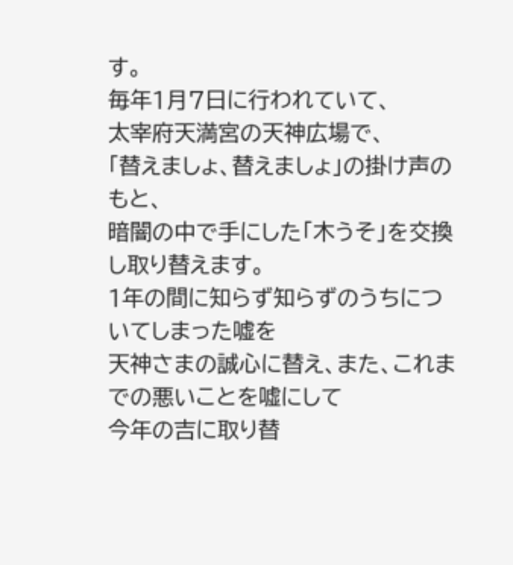す。
毎年1月7日に行われていて、
太宰府天満宮の天神広場で、
「替えましょ、替えましょ」の掛け声のもと、
暗闇の中で手にした「木うそ」を交換し取り替えます。
1年の間に知らず知らずのうちについてしまった嘘を
天神さまの誠心に替え、また、これまでの悪いことを嘘にして
今年の吉に取り替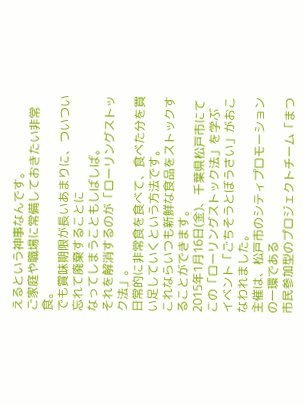えるという神事なんです。
ご家庭や職場に常備しておきたい非常食。
でも賞味期限が長いあまりに、ついつい忘れて廃棄することに
なってしまうこともしばしば。
それを解消するのが「ローリングストック法」。
日常的に非常食を食べて、食べた分を買い足していくという方法です。
これならいつも新鮮な食品をストックすることができます。
2015年1月16日(金)、千葉県松戸市にて
この「ローリングストック法」を学ぶ
イベント「ごちそうとぼうさい」がおこなわれました。
主催は、松戸市のシティプロモーションの一環である
市民参加型のプロジェクトチーム「まつ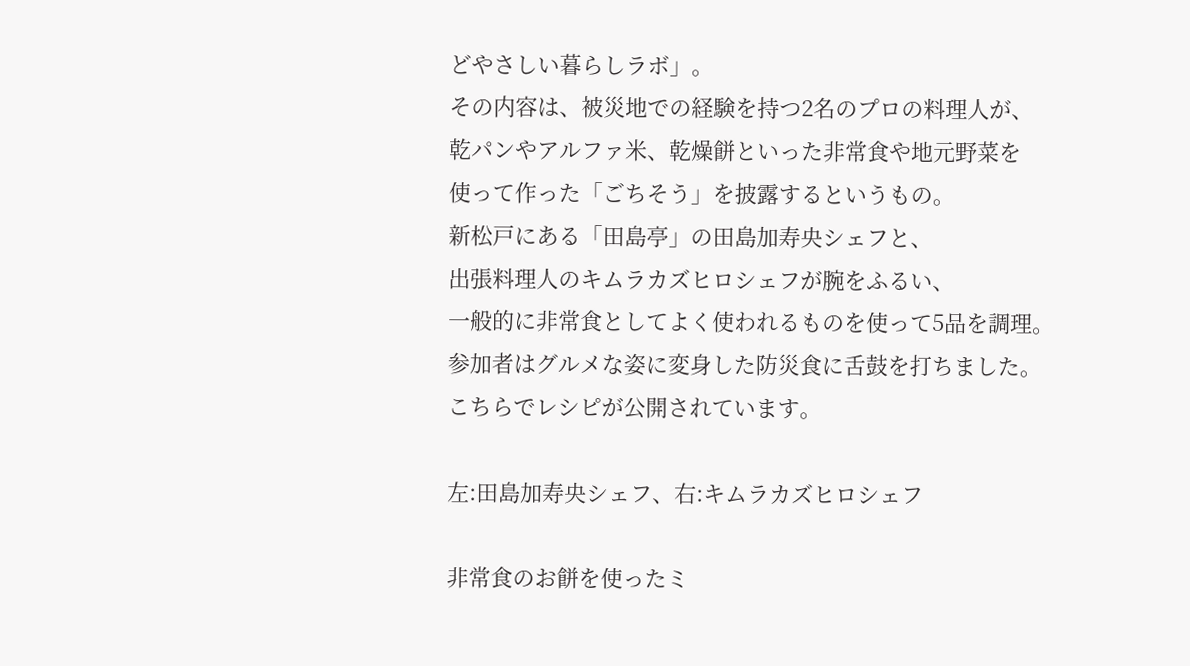どやさしい暮らしラボ」。
その内容は、被災地での経験を持つ2名のプロの料理人が、
乾パンやアルファ米、乾燥餅といった非常食や地元野菜を
使って作った「ごちそう」を披露するというもの。
新松戸にある「田島亭」の田島加寿央シェフと、
出張料理人のキムラカズヒロシェフが腕をふるい、
一般的に非常食としてよく使われるものを使って5品を調理。
参加者はグルメな姿に変身した防災食に舌鼓を打ちました。
こちらでレシピが公開されています。

左:田島加寿央シェフ、右:キムラカズヒロシェフ

非常食のお餅を使ったミ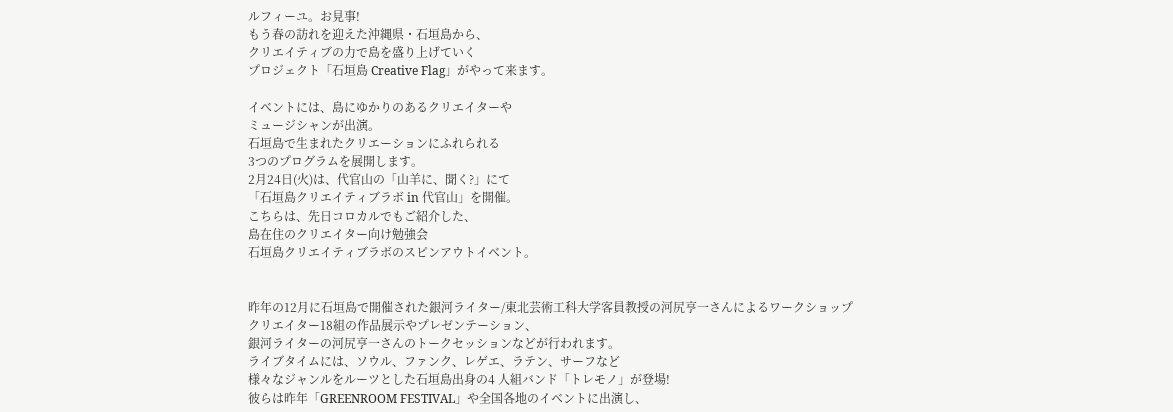ルフィーユ。お見事!
もう春の訪れを迎えた沖縄県・石垣島から、
クリエイティブの力で島を盛り上げていく
プロジェクト「石垣島 Creative Flag」がやって来ます。

イベントには、島にゆかりのあるクリエイターや
ミュージシャンが出演。
石垣島で生まれたクリエーションにふれられる
3つのプログラムを展開します。
2月24日(火)は、代官山の「山羊に、聞く?」にて
「石垣島クリエイティブラボ in 代官山」を開催。
こちらは、先日コロカルでもご紹介した、
島在住のクリエイター向け勉強会
石垣島クリエイティブラボのスピンアウトイベント。


昨年の12月に石垣島で開催された銀河ライター/東北芸術工科大学客員教授の河尻亨一さんによるワークショップ
クリエイター18組の作品展示やプレゼンテーション、
銀河ライターの河尻亨一さんのトークセッションなどが行われます。
ライブタイムには、ソウル、ファンク、レゲエ、ラテン、サーフなど
様々なジャンルをルーツとした石垣島出身の4 人組バンド「トレモノ」が登場!
彼らは昨年「GREENROOM FESTIVAL」や全国各地のイベントに出演し、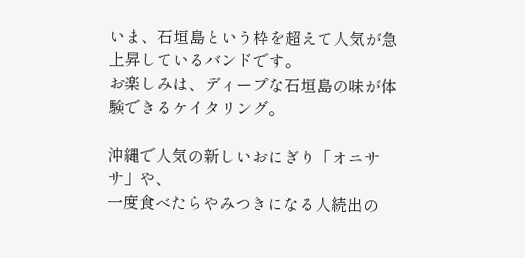いま、石垣島という枠を超えて人気が急上昇しているバンドです。
お楽しみは、ディープな石垣島の味が体験できるケイタリング。

沖縄で人気の新しいおにぎり「オニササ」や、
一度食べたらやみつきになる人続出の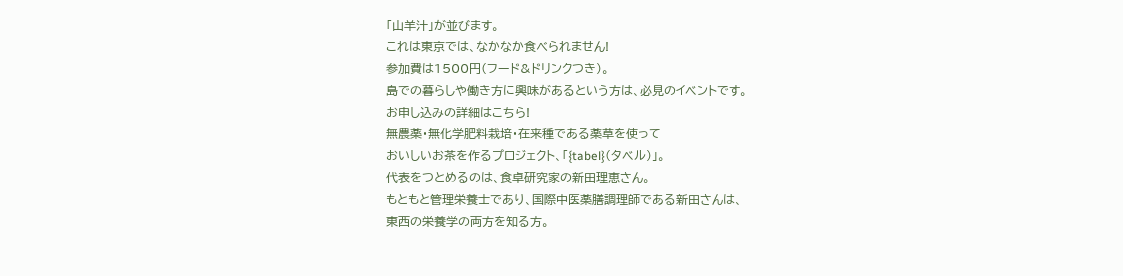「山羊汁」が並びます。
これは東京では、なかなか食べられません!
参加費は1500円(フード&ドリンクつき)。
島での暮らしや働き方に興味があるという方は、必見のイベントです。
お申し込みの詳細はこちら!
無農薬・無化学肥料栽培・在来種である薬草を使って
おいしいお茶を作るプロジェクト、「{tabel}(タベル)」。
代表をつとめるのは、食卓研究家の新田理恵さん。
もともと管理栄養士であり、国際中医薬膳調理師である新田さんは、
東西の栄養学の両方を知る方。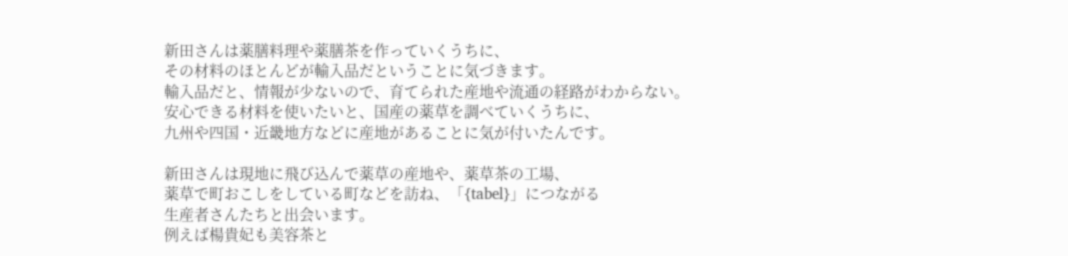新田さんは薬膳料理や薬膳茶を作っていくうちに、
その材料のほとんどが輸入品だということに気づきます。
輸入品だと、情報が少ないので、育てられた産地や流通の経路がわからない。
安心できる材料を使いたいと、国産の薬草を調べていくうちに、
九州や四国・近畿地方などに産地があることに気が付いたんです。

新田さんは現地に飛び込んで薬草の産地や、薬草茶の工場、
薬草で町おこしをしている町などを訪ね、「{tabel}」につながる
生産者さんたちと出会います。
例えば楊貴妃も美容茶と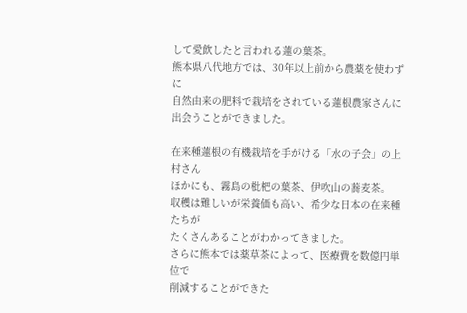して愛飲したと言われる蓮の葉茶。
熊本県八代地方では、30年以上前から農薬を使わずに
自然由来の肥料で栽培をされている蓮根農家さんに出会うことができました。

在来種蓮根の有機栽培を手がける「水の子会」の上村さん
ほかにも、霧島の枇杷の葉茶、伊吹山の蕎麦茶。
収穫は難しいが栄養価も高い、希少な日本の在来種たちが
たくさんあることがわかってきました。
さらに熊本では薬草茶によって、医療費を数億円単位で
削減することができた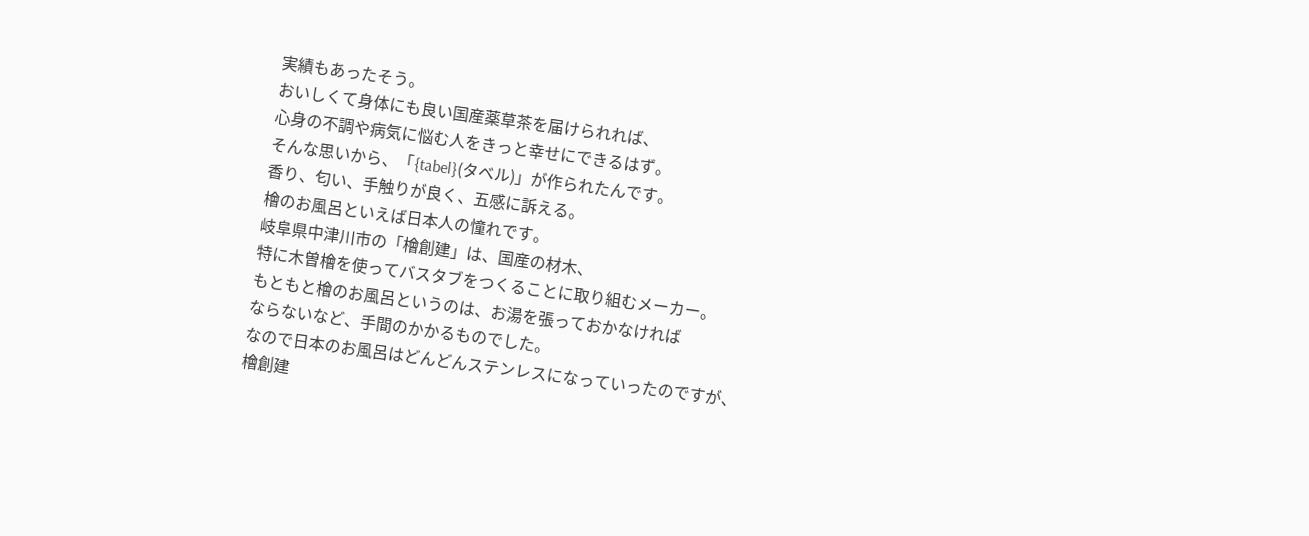実績もあったそう。
おいしくて身体にも良い国産薬草茶を届けられれば、
心身の不調や病気に悩む人をきっと幸せにできるはず。
そんな思いから、「{tabel}(タベル)」が作られたんです。
香り、匂い、手触りが良く、五感に訴える。
檜のお風呂といえば日本人の憧れです。
岐阜県中津川市の「檜創建」は、国産の材木、
特に木曽檜を使ってバスタブをつくることに取り組むメーカー。
もともと檜のお風呂というのは、お湯を張っておかなければ
ならないなど、手間のかかるものでした。
なので日本のお風呂はどんどんステンレスになっていったのですが、
檜創建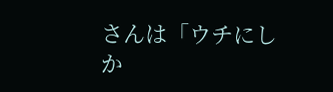さんは「ウチにしか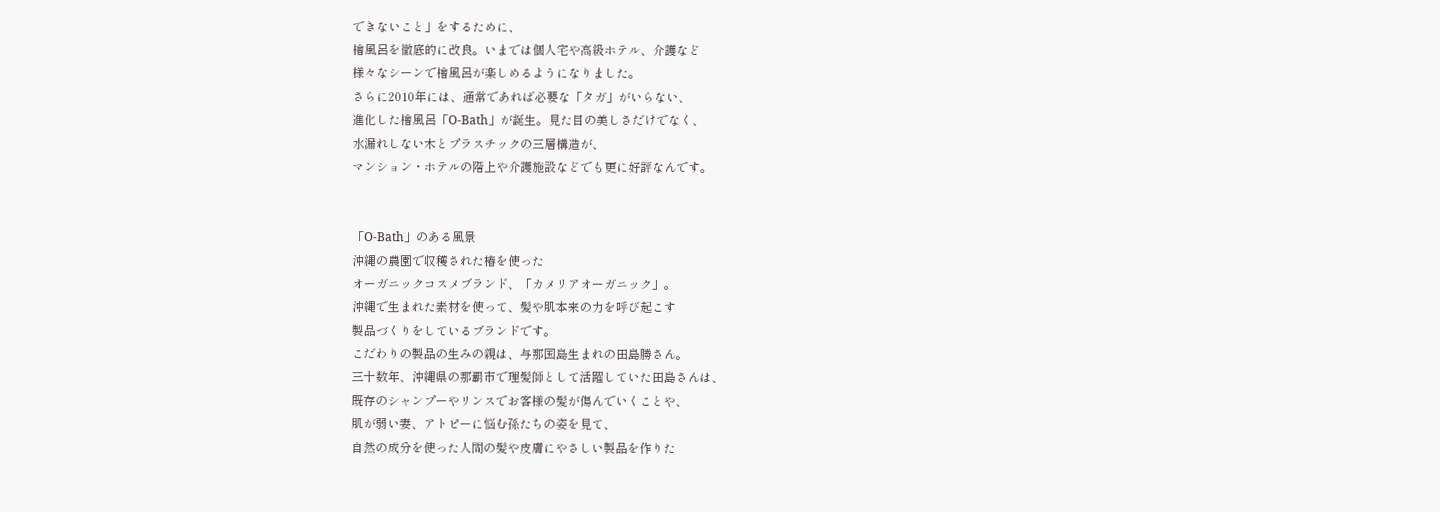できないこと」をするために、
檜風呂を徹底的に改良。いまでは個人宅や高級ホテル、介護など
様々なシーンで檜風呂が楽しめるようになりました。
さらに2010年には、通常であれば必要な「タガ」がいらない、
進化した檜風呂「O-Bath」が誕生。見た目の美しさだけでなく、
水漏れしない木とプラスチックの三層構造が、
マンション・ホテルの階上や介護施設などでも更に好評なんです。


「O-Bath」のある風景
沖縄の農園で収穫された椿を使った
オーガニックコスメブランド、「カメリアオーガニック」。
沖縄で生まれた素材を使って、髪や肌本来の力を呼び起こす
製品づくりをしているブランドです。
こだわりの製品の生みの親は、与那国島生まれの田島勝さん。
三十数年、沖縄県の那覇市で理髪師として活躍していた田島さんは、
既存のシャンプーやリンスでお客様の髪が傷んでいくことや、
肌が弱い妻、アトピーに悩む孫たちの姿を見て、
自然の成分を使った人間の髪や皮膚にやさしい製品を作りた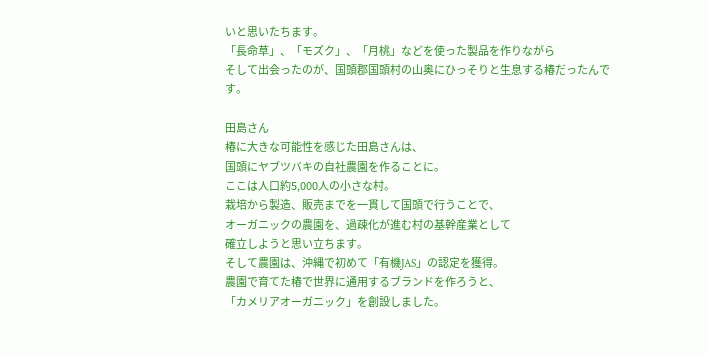いと思いたちます。
「長命草」、「モズク」、「月桃」などを使った製品を作りながら
そして出会ったのが、国頭郡国頭村の山奥にひっそりと生息する椿だったんです。

田島さん
椿に大きな可能性を感じた田島さんは、
国頭にヤブツバキの自社農園を作ることに。
ここは人口約5,000人の小さな村。
栽培から製造、販売までを一貫して国頭で行うことで、
オーガニックの農園を、過疎化が進む村の基幹産業として
確立しようと思い立ちます。
そして農園は、沖縄で初めて「有機JAS」の認定を獲得。
農園で育てた椿で世界に通用するブランドを作ろうと、
「カメリアオーガニック」を創設しました。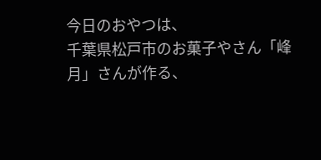今日のおやつは、
千葉県松戸市のお菓子やさん「峰月」さんが作る、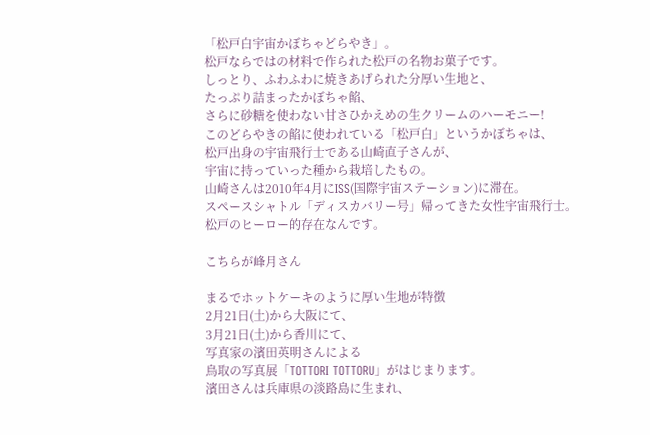「松戸白宇宙かぼちゃどらやき」。
松戸ならではの材料で作られた松戸の名物お菓子です。
しっとり、ふわふわに焼きあげられた分厚い生地と、
たっぷり詰まったかぼちゃ餡、
さらに砂糖を使わない甘さひかえめの生クリームのハーモニー!
このどらやきの餡に使われている「松戸白」というかぼちゃは、
松戸出身の宇宙飛行士である山崎直子さんが、
宇宙に持っていった種から栽培したもの。
山崎さんは2010年4月にISS(国際宇宙ステーション)に滞在。
スペースシャトル「ディスカバリー号」帰ってきた女性宇宙飛行士。
松戸のヒーロー的存在なんです。

こちらが峰月さん

まるでホットケーキのように厚い生地が特徴
2月21日(土)から大阪にて、
3月21日(土)から香川にて、
写真家の濱田英明さんによる
鳥取の写真展「TOTTORI TOTTORU」がはじまります。
濱田さんは兵庫県の淡路島に生まれ、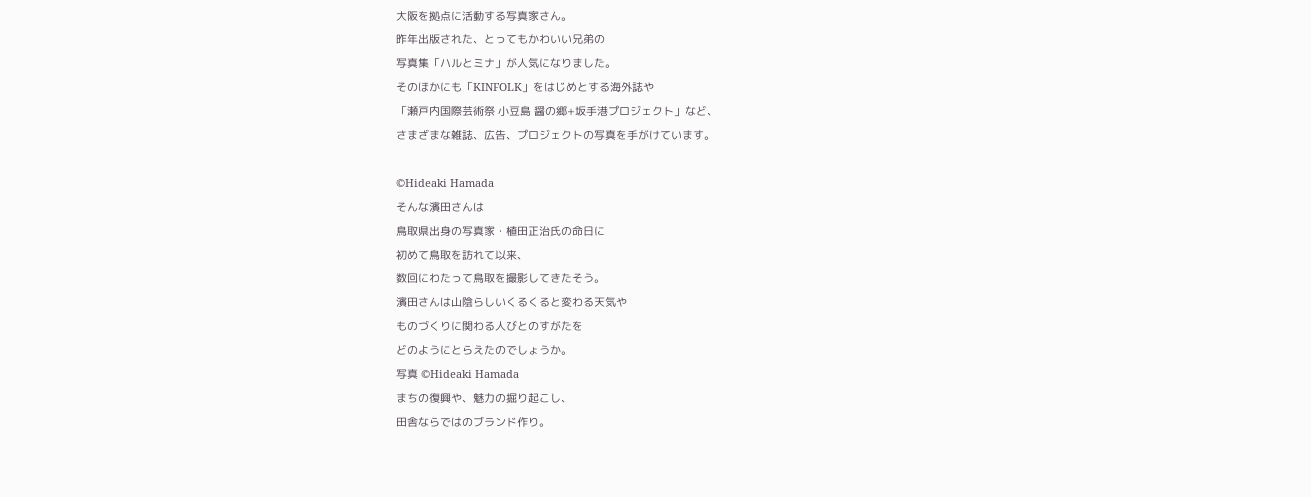大阪を拠点に活動する写真家さん。
昨年出版された、とってもかわいい兄弟の
写真集「ハルとミナ」が人気になりました。
そのほかにも「KINFOLK」をはじめとする海外誌や
「瀬戸内国際芸術祭 小豆島 醤の郷+坂手港プロジェクト」など、
さまざまな雑誌、広告、プロジェクトの写真を手がけています。

©Hideaki Hamada
そんな濱田さんは
鳥取県出身の写真家・植田正治氏の命日に
初めて鳥取を訪れて以来、
数回にわたって鳥取を撮影してきたそう。
濱田さんは山陰らしいくるくると変わる天気や
ものづくりに関わる人びとのすがたを
どのようにとらえたのでしょうか。
写真 ©Hideaki Hamada
まちの復興や、魅力の掘り起こし、
田舎ならではのブランド作り。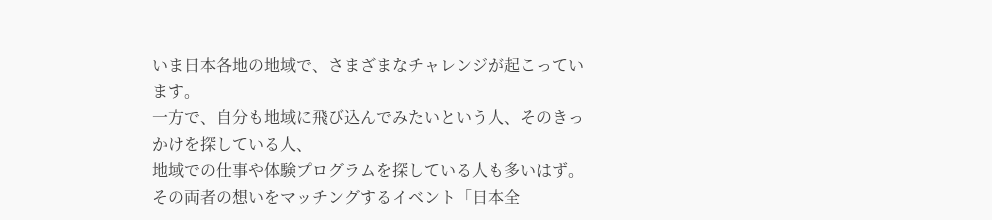いま日本各地の地域で、さまざまなチャレンジが起こっています。
一方で、自分も地域に飛び込んでみたいという人、そのきっかけを探している人、
地域での仕事や体験プログラムを探している人も多いはず。
その両者の想いをマッチングするイベント「日本全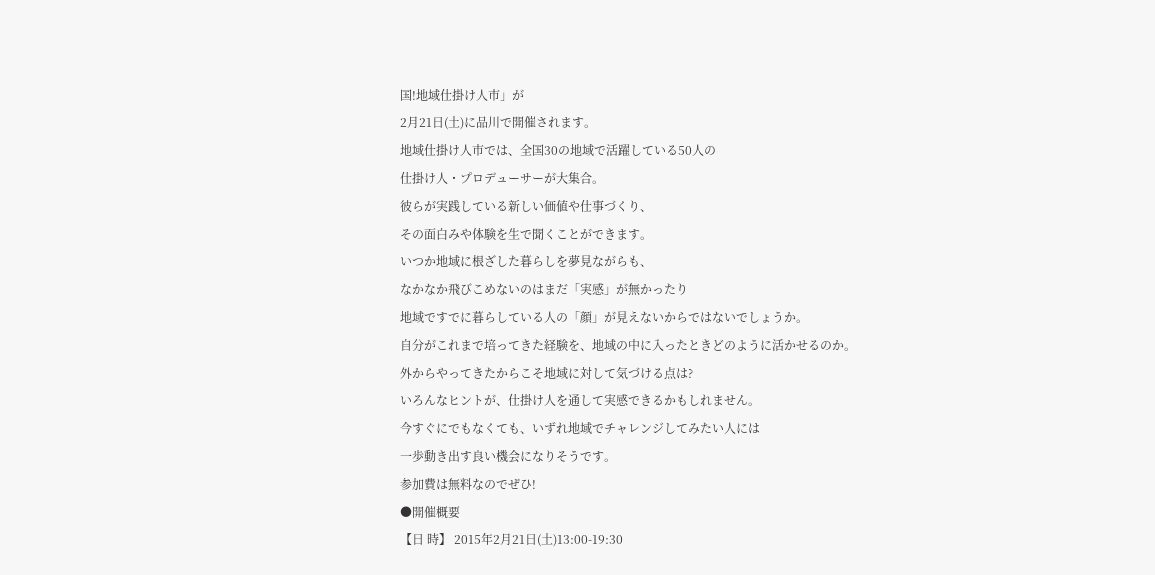国!地域仕掛け人市」が
2月21日(土)に品川で開催されます。
地域仕掛け人市では、全国30の地域で活躍している50人の
仕掛け人・プロデューサーが大集合。
彼らが実践している新しい価値や仕事づくり、
その面白みや体験を生で聞くことができます。
いつか地域に根ざした暮らしを夢見ながらも、
なかなか飛びこめないのはまだ「実感」が無かったり
地域ですでに暮らしている人の「顔」が見えないからではないでしょうか。
自分がこれまで培ってきた経験を、地域の中に入ったときどのように活かせるのか。
外からやってきたからこそ地域に対して気づける点は?
いろんなヒントが、仕掛け人を通して実感できるかもしれません。
今すぐにでもなくても、いずれ地域でチャレンジしてみたい人には
一歩動き出す良い機会になりそうです。
参加費は無料なのでぜひ!
●開催概要
【日 時】 2015年2月21日(土)13:00-19:30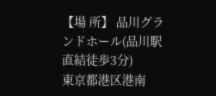【場 所】 品川グランドホール(品川駅直結徒歩3分)
東京都港区港南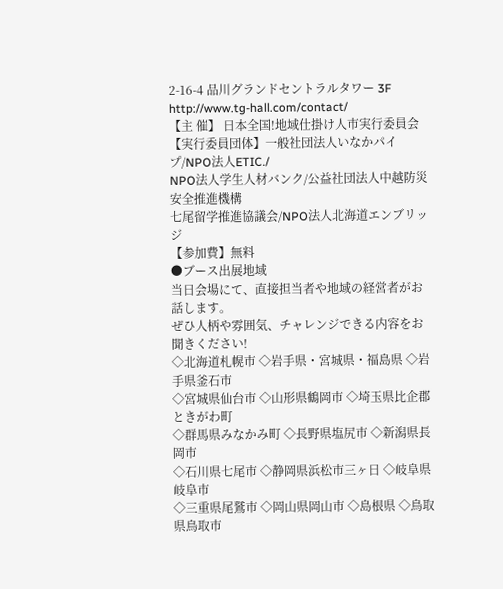2-16-4 品川グランドセントラルタワー 3F
http://www.tg-hall.com/contact/
【主 催】 日本全国!地域仕掛け人市実行委員会
【実行委員団体】一般社団法人いなかパイプ/NPO法人ETIC./
NPO法人学生人材バンク/公益社団法人中越防災安全推進機構
七尾留学推進協議会/NPO法人北海道エンブリッジ
【参加費】無料
●ブース出展地域
当日会場にて、直接担当者や地域の経営者がお話します。
ぜひ人柄や雰囲気、チャレンジできる内容をお聞きください!
◇北海道札幌市 ◇岩手県・宮城県・福島県 ◇岩手県釜石市
◇宮城県仙台市 ◇山形県鶴岡市 ◇埼玉県比企郡ときがわ町
◇群馬県みなかみ町 ◇長野県塩尻市 ◇新潟県長岡市
◇石川県七尾市 ◇静岡県浜松市三ヶ日 ◇岐阜県岐阜市
◇三重県尾鷲市 ◇岡山県岡山市 ◇島根県 ◇鳥取県鳥取市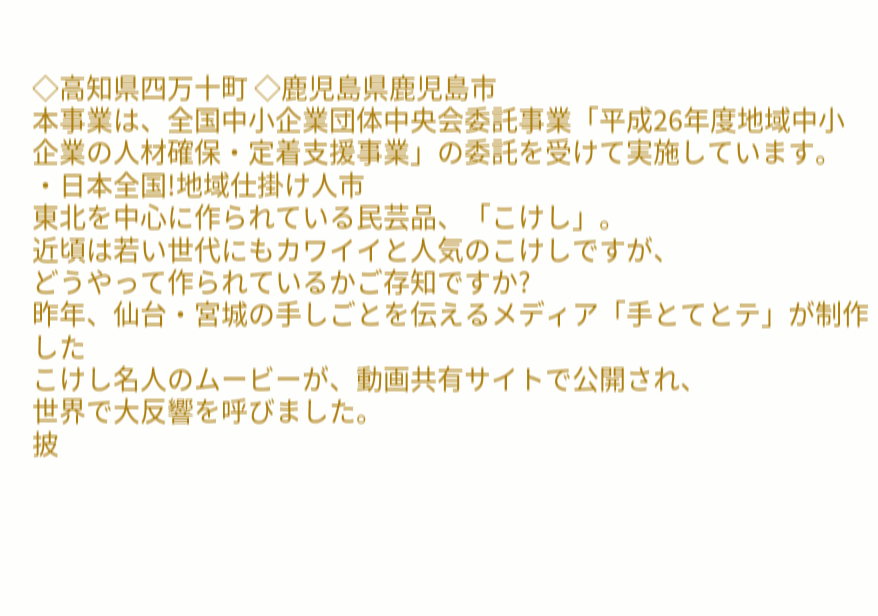◇高知県四万十町 ◇鹿児島県鹿児島市
本事業は、全国中小企業団体中央会委託事業「平成26年度地域中小
企業の人材確保・定着支援事業」の委託を受けて実施しています。
・日本全国!地域仕掛け人市
東北を中心に作られている民芸品、「こけし」。
近頃は若い世代にもカワイイと人気のこけしですが、
どうやって作られているかご存知ですか?
昨年、仙台・宮城の手しごとを伝えるメディア「手とてとテ」が制作した
こけし名人のムービーが、動画共有サイトで公開され、
世界で大反響を呼びました。
披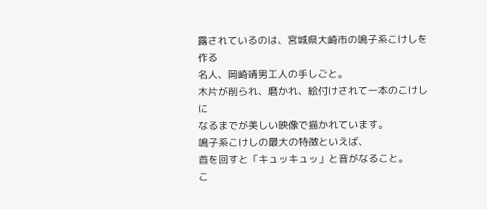露されているのは、宮城県大崎市の鳴子系こけしを作る
名人、岡崎靖男工人の手しごと。
木片が削られ、磨かれ、絵付けされて一本のこけしに
なるまでが美しい映像で描かれています。
鳴子系こけしの最大の特徴といえば、
首を回すと「キュッキュッ」と音がなること。
こ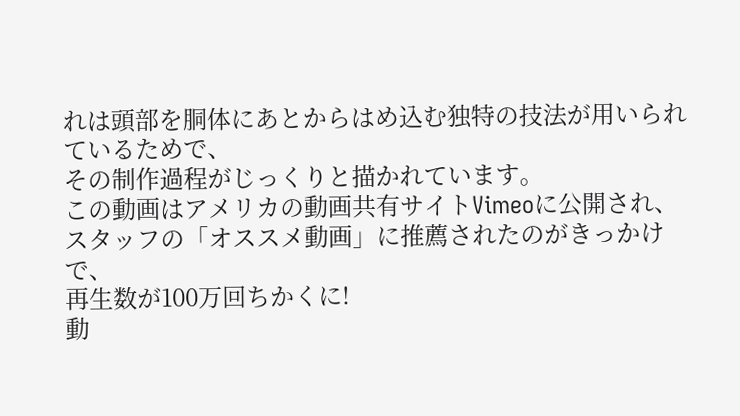れは頭部を胴体にあとからはめ込む独特の技法が用いられているためで、
その制作過程がじっくりと描かれています。
この動画はアメリカの動画共有サイトVimeoに公開され、
スタッフの「オススメ動画」に推薦されたのがきっかけで、
再生数が100万回ちかくに!
動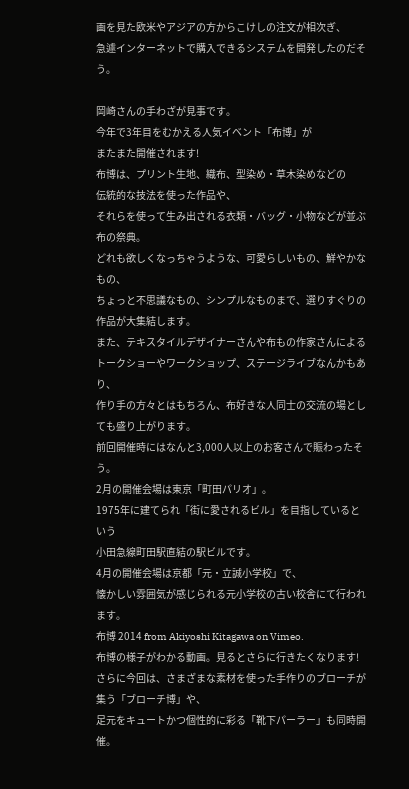画を見た欧米やアジアの方からこけしの注文が相次ぎ、
急遽インターネットで購入できるシステムを開発したのだそう。

岡崎さんの手わざが見事です。
今年で3年目をむかえる人気イベント「布博」が
またまた開催されます!
布博は、プリント生地、織布、型染め・草木染めなどの
伝統的な技法を使った作品や、
それらを使って生み出される衣類・バッグ・小物などが並ぶ布の祭典。
どれも欲しくなっちゃうような、可愛らしいもの、鮮やかなもの、
ちょっと不思議なもの、シンプルなものまで、選りすぐりの作品が大集結します。
また、テキスタイルデザイナーさんや布もの作家さんによる
トークショーやワークショップ、ステージライブなんかもあり、
作り手の方々とはもちろん、布好きな人同士の交流の場としても盛り上がります。
前回開催時にはなんと3,000人以上のお客さんで賑わったそう。
2月の開催会場は東京「町田パリオ」。
1975年に建てられ「街に愛されるビル」を目指しているという
小田急線町田駅直結の駅ビルです。
4月の開催会場は京都「元・立誠小学校」で、
懐かしい雰囲気が感じられる元小学校の古い校舎にて行われます。
布博 2014 from Akiyoshi Kitagawa on Vimeo.
布博の様子がわかる動画。見るとさらに行きたくなります!
さらに今回は、さまざまな素材を使った手作りのブローチが集う「ブローチ博」や、
足元をキュートかつ個性的に彩る「靴下パーラー」も同時開催。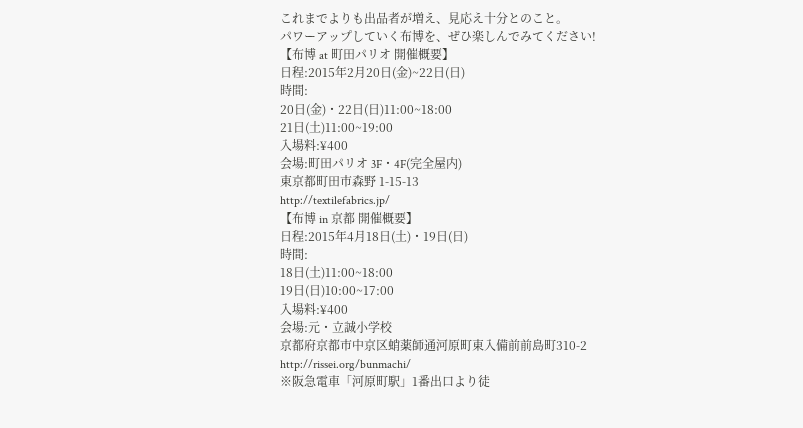これまでよりも出品者が増え、見応え十分とのこと。
パワーアップしていく布博を、ぜひ楽しんでみてください!
【布博 at 町田パリオ 開催概要】
日程:2015年2月20日(金)~22日(日)
時間:
20日(金)・22日(日)11:00~18:00
21日(土)11:00~19:00
入場料:¥400
会場:町田パリオ 3F・4F(完全屋内)
東京都町田市森野 1-15-13
http://textilefabrics.jp/
【布博 in 京都 開催概要】
日程:2015年4月18日(土)・19日(日)
時間:
18日(土)11:00~18:00
19日(日)10:00~17:00
入場料:¥400
会場:元・立誠小学校
京都府京都市中京区蛸薬師通河原町東入備前前島町310-2
http://rissei.org/bunmachi/
※阪急電車「河原町駅」1番出口より徒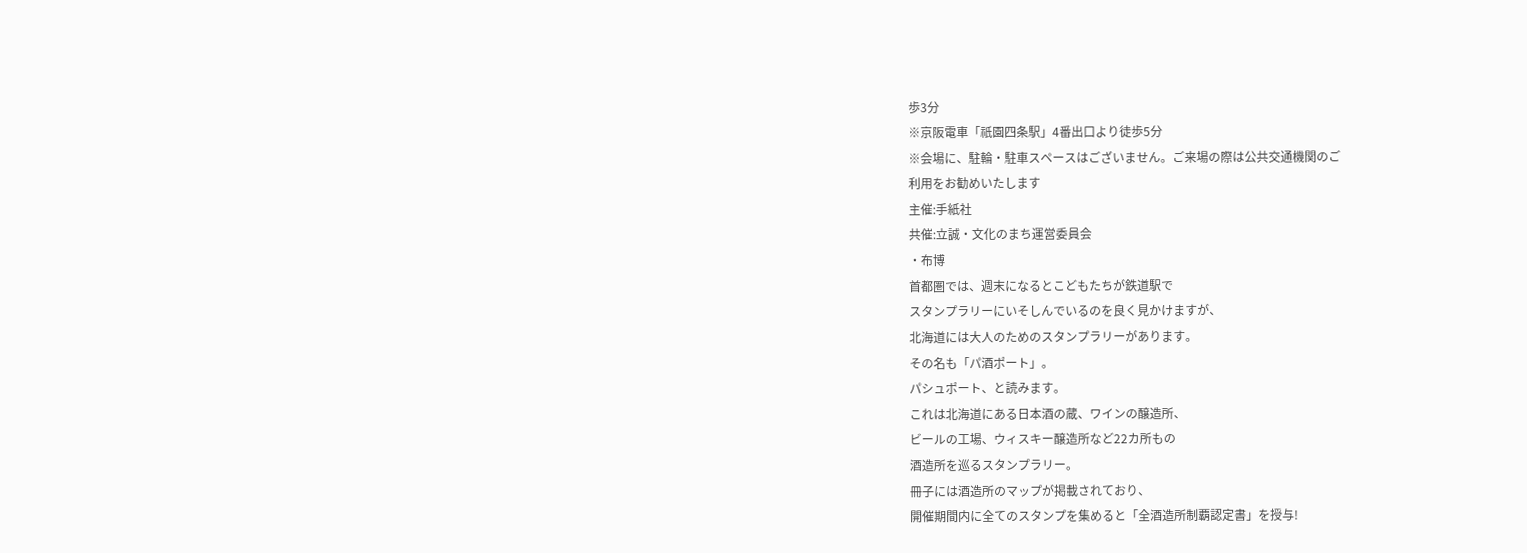歩3分
※京阪電車「祇園四条駅」4番出口より徒歩5分
※会場に、駐輪・駐車スペースはございません。ご来場の際は公共交通機関のご
利用をお勧めいたします
主催:手紙社
共催:立誠・文化のまち運営委員会
・布博
首都圏では、週末になるとこどもたちが鉄道駅で
スタンプラリーにいそしんでいるのを良く見かけますが、
北海道には大人のためのスタンプラリーがあります。
その名も「パ酒ポート」。
パシュポート、と読みます。
これは北海道にある日本酒の蔵、ワインの醸造所、
ビールの工場、ウィスキー醸造所など22カ所もの
酒造所を巡るスタンプラリー。
冊子には酒造所のマップが掲載されており、
開催期間内に全てのスタンプを集めると「全酒造所制覇認定書」を授与!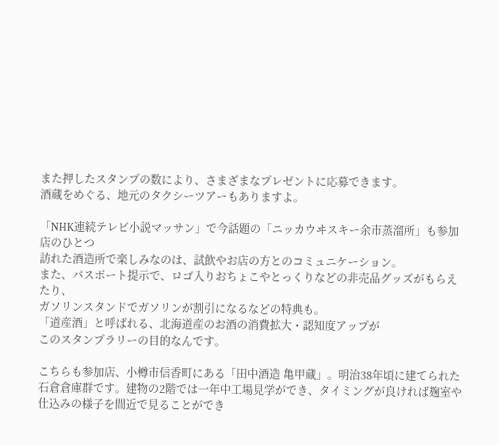また押したスタンプの数により、さまざまなプレゼントに応募できます。
酒蔵をめぐる、地元のタクシーツアーもありますよ。

「NHK連続テレビ小説マッサン」で今話題の「ニッカウヰスキー余市蒸溜所」も参加店のひとつ
訪れた酒造所で楽しみなのは、試飲やお店の方とのコミュニケーション。
また、パスポート提示で、ロゴ入りおちょこやとっくりなどの非売品グッズがもらえたり、
ガソリンスタンドでガソリンが割引になるなどの特典も。
「道産酒」と呼ばれる、北海道産のお酒の消費拡大・認知度アップが
このスタンプラリーの目的なんです。

こちらも参加店、小樽市信香町にある「田中酒造 亀甲蔵」。明治38年頃に建てられた石倉倉庫群です。建物の2階では一年中工場見学ができ、タイミングが良ければ麹室や仕込みの様子を間近で見ることができ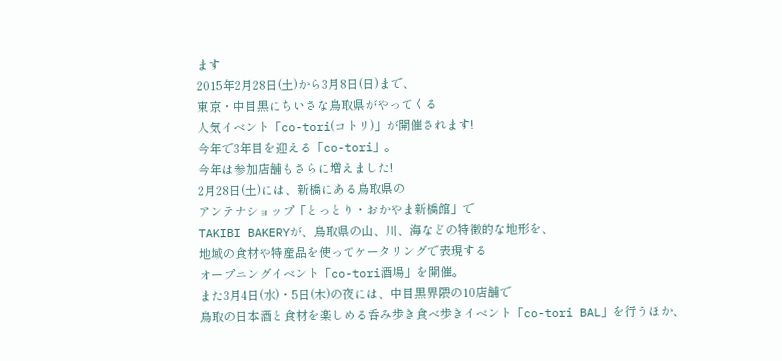ます
2015年2月28日(土)から3月8日(日)まで、
東京・中目黒にちいさな鳥取県がやってくる
人気イベント「co-tori(コトリ)」が開催されます!
今年で3年目を迎える「co-tori」。
今年は参加店舗もさらに増えました!
2月28日(土)には、新橋にある鳥取県の
アンテナショップ「とっとり・おかやま新橋館」で
TAKIBI BAKERYが、鳥取県の山、川、海などの特徴的な地形を、
地域の食材や特産品を使ってケータリングで表現する
オープニングイベント「co-tori酒場」を開催。
また3月4日(水)・5日(木)の夜には、中目黒界隈の10店舗で
鳥取の日本酒と食材を楽しめる呑み歩き食べ歩きイベント「co-tori BAL」を行うほか、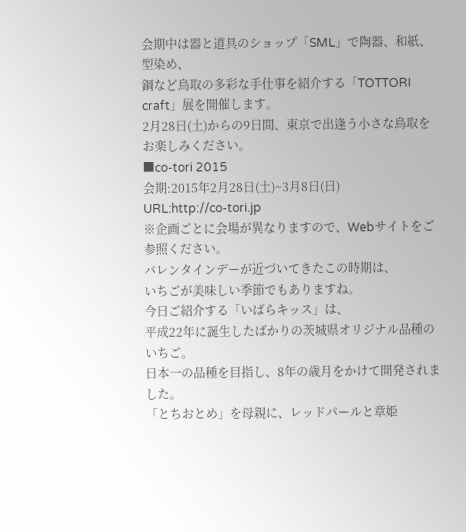会期中は器と道具のショップ「SML」で陶器、和紙、型染め、
鋼など鳥取の多彩な手仕事を紹介する「TOTTORI craft」展を開催します。
2月28日(土)からの9日間、東京で出逢う小さな鳥取をお楽しみください。
■co-tori 2015
会期:2015年2月28日(土)~3月8日(日)
URL:http://co-tori.jp
※企画ごとに会場が異なりますので、Webサイトをご参照ください。
バレンタインデーが近づいてきたこの時期は、
いちごが美味しい季節でもありますね。
今日ご紹介する「いばらキッス」は、
平成22年に誕生したばかりの茨城県オリジナル品種のいちご。
日本一の品種を目指し、8年の歳月をかけて開発されました。
「とちおとめ」を母親に、レッドパールと章姫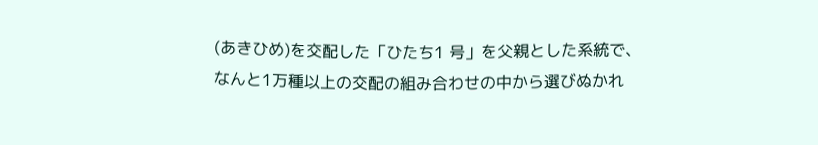(あきひめ)を交配した「ひたち1 号」を父親とした系統で、
なんと1万種以上の交配の組み合わせの中から選びぬかれ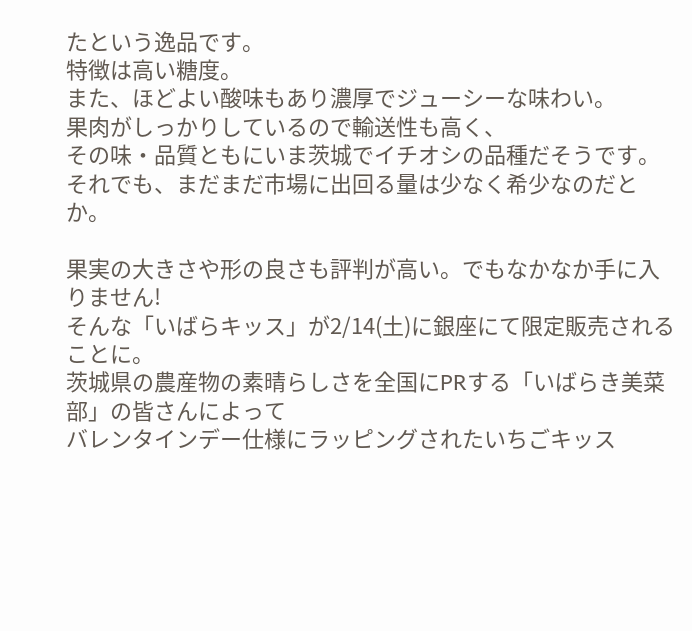たという逸品です。
特徴は高い糖度。
また、ほどよい酸味もあり濃厚でジューシーな味わい。
果肉がしっかりしているので輸送性も高く、
その味・品質ともにいま茨城でイチオシの品種だそうです。
それでも、まだまだ市場に出回る量は少なく希少なのだとか。

果実の大きさや形の良さも評判が高い。でもなかなか手に入りません!
そんな「いばらキッス」が2/14(土)に銀座にて限定販売されることに。
茨城県の農産物の素晴らしさを全国にPRする「いばらき美菜部」の皆さんによって
バレンタインデー仕様にラッピングされたいちごキッス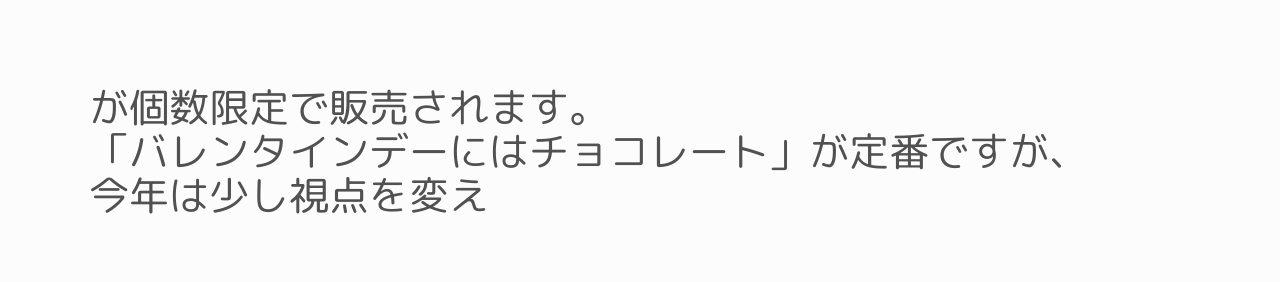が個数限定で販売されます。
「バレンタインデーにはチョコレート」が定番ですが、
今年は少し視点を変え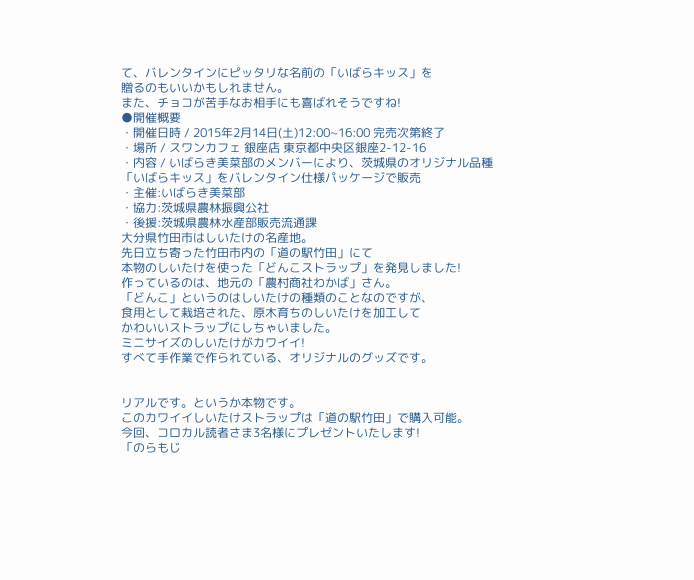て、バレンタインにピッタリな名前の「いばらキッス」を
贈るのもいいかもしれません。
また、チョコが苦手なお相手にも喜ばれそうですね!
●開催概要
・開催日時 / 2015年2月14日(土)12:00~16:00 完売次第終了
・場所 / スワンカフェ 銀座店 東京都中央区銀座2-12-16
・内容 / いばらき美菜部のメンバーにより、茨城県のオリジナル品種
「いばらキッス」をバレンタイン仕様パッケージで販売
・主催:いばらき美菜部
・協力:茨城県農林振興公社
・後援:茨城県農林水産部販売流通課
大分県竹田市はしいたけの名産地。
先日立ち寄った竹田市内の「道の駅竹田」にて
本物のしいたけを使った「どんこストラップ」を発見しました!
作っているのは、地元の「農村商社わかば」さん。
「どんこ」というのはしいたけの種類のことなのですが、
食用として栽培された、原木育ちのしいたけを加工して
かわいいストラップにしちゃいました。
ミニサイズのしいたけがカワイイ!
すべて手作業で作られている、オリジナルのグッズです。


リアルです。というか本物です。
このカワイイしいたけストラップは「道の駅竹田」で購入可能。
今回、コロカル読者さま3名様にプレゼントいたします!
「のらもじ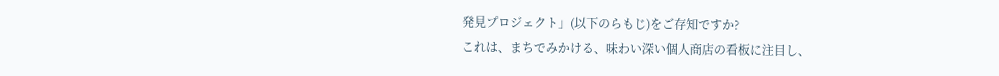発見プロジェクト」(以下のらもじ)をご存知ですか?
これは、まちでみかける、味わい深い個人商店の看板に注目し、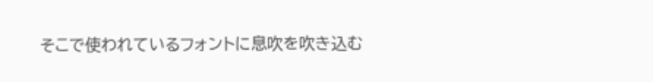そこで使われているフォントに息吹を吹き込む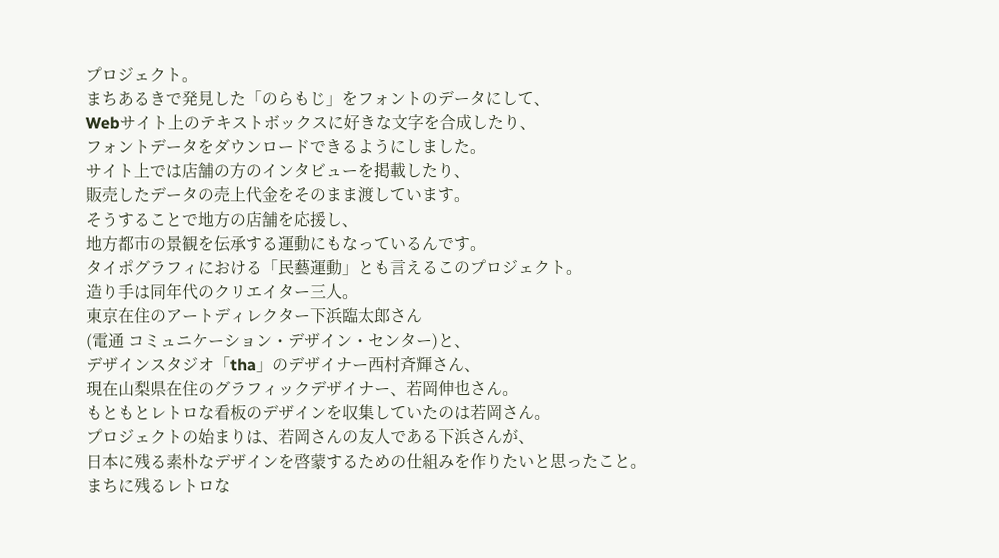プロジェクト。
まちあるきで発見した「のらもじ」をフォントのデータにして、
Webサイト上のテキストボックスに好きな文字を合成したり、
フォントデータをダウンロードできるようにしました。
サイト上では店舗の方のインタビューを掲載したり、
販売したデータの売上代金をそのまま渡しています。
そうすることで地方の店舗を応援し、
地方都市の景観を伝承する運動にもなっているんです。
タイポグラフィにおける「民藝運動」とも言えるこのプロジェクト。
造り手は同年代のクリエイター三人。
東京在住のアートディレクター下浜臨太郎さん
(電通 コミュニケーション・デザイン・センター)と、
デザインスタジオ「tha」のデザイナー西村斉輝さん、
現在山梨県在住のグラフィックデザイナー、若岡伸也さん。
もともとレトロな看板のデザインを収集していたのは若岡さん。
プロジェクトの始まりは、若岡さんの友人である下浜さんが、
日本に残る素朴なデザインを啓蒙するための仕組みを作りたいと思ったこと。
まちに残るレトロな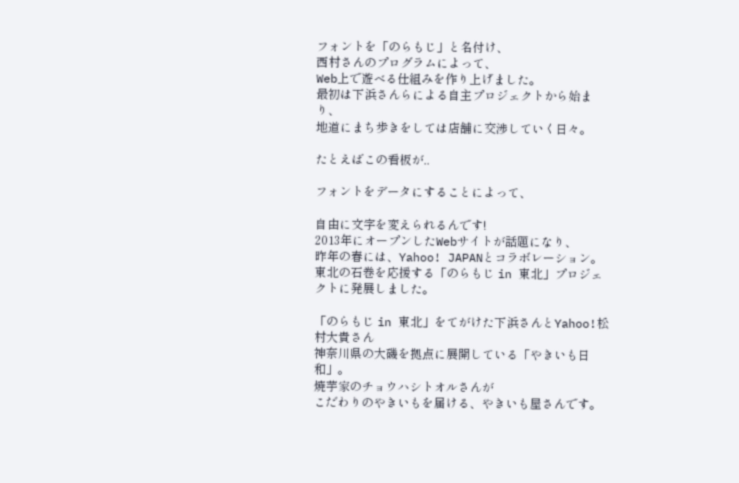フォントを「のらもじ」と名付け、
西村さんのプログラムによって、
Web上で遊べる仕組みを作り上げました。
最初は下浜さんらによる自主プロジェクトから始まり、
地道にまち歩きをしては店舗に交渉していく日々。

たとえばこの看板が..

フォントをデータにすることによって、

自由に文字を変えられるんです!
2013年にオープンしたWebサイトが話題になり、
昨年の春には、Yahoo! JAPANとコラボレーション。
東北の石巻を応援する「のらもじ in 東北」プロジェクトに発展しました。

「のらもじ in 東北」をてがけた下浜さんとYahoo!松村大貴さん
神奈川県の大磯を拠点に展開している「やきいも日和」。
焼芋家のチョウハシトオルさんが
こだわりのやきいもを届ける、やきいも屋さんです。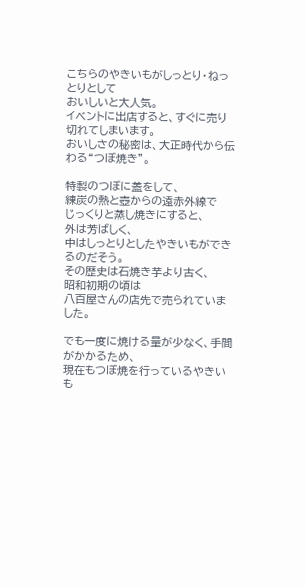こちらのやきいもがしっとり・ねっとりとして
おいしいと大人気。
イベントに出店すると、すぐに売り切れてしまいます。
おいしさの秘密は、大正時代から伝わる“つぼ焼き”。

特製のつぼに蓋をして、
練炭の熱と壺からの遠赤外線で
じっくりと蒸し焼きにすると、
外は芳ばしく、
中はしっとりとしたやきいもができるのだそう。
その歴史は石焼き芋より古く、
昭和初期の頃は
八百屋さんの店先で売られていました。

でも一度に焼ける量が少なく、手間がかかるため、
現在もつぼ焼を行っているやきいも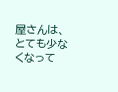屋さんは、
とても少なくなって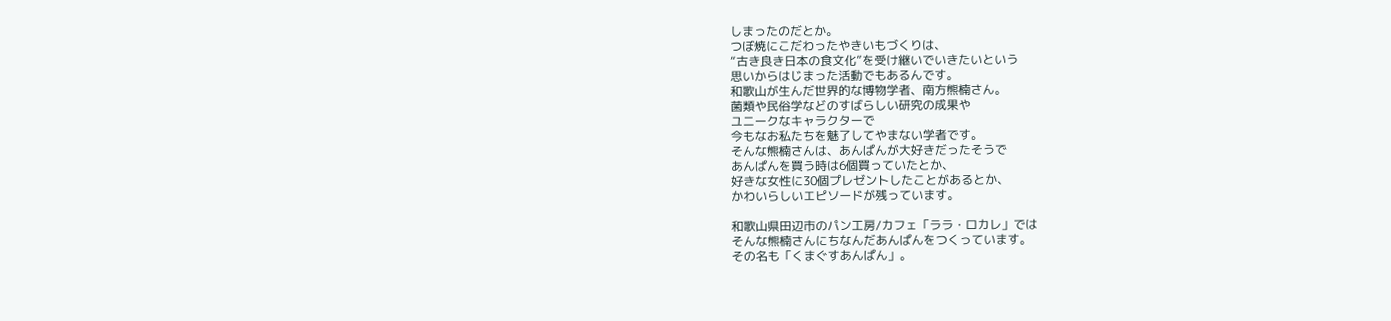しまったのだとか。
つぼ焼にこだわったやきいもづくりは、
“古き良き日本の食文化”を受け継いでいきたいという
思いからはじまった活動でもあるんです。
和歌山が生んだ世界的な博物学者、南方熊楠さん。
菌類や民俗学などのすばらしい研究の成果や
ユニークなキャラクターで
今もなお私たちを魅了してやまない学者です。
そんな熊楠さんは、あんぱんが大好きだったそうで
あんぱんを買う時は6個買っていたとか、
好きな女性に30個プレゼントしたことがあるとか、
かわいらしいエピソードが残っています。

和歌山県田辺市のパン工房/カフェ「ララ・ロカレ」では
そんな熊楠さんにちなんだあんぱんをつくっています。
その名も「くまぐすあんぱん」。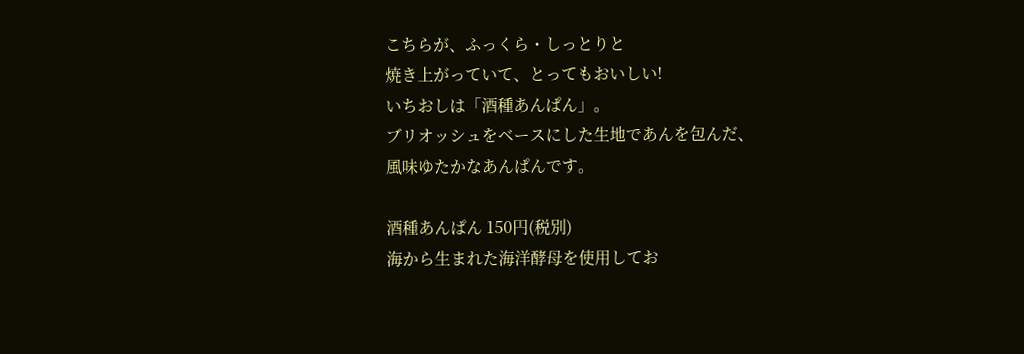こちらが、ふっくら・しっとりと
焼き上がっていて、とってもおいしい!
いちおしは「酒種あんぱん」。
ブリオッシュをベースにした生地であんを包んだ、
風味ゆたかなあんぱんです。

酒種あんぱん 150円(税別)
海から生まれた海洋酵母を使用してお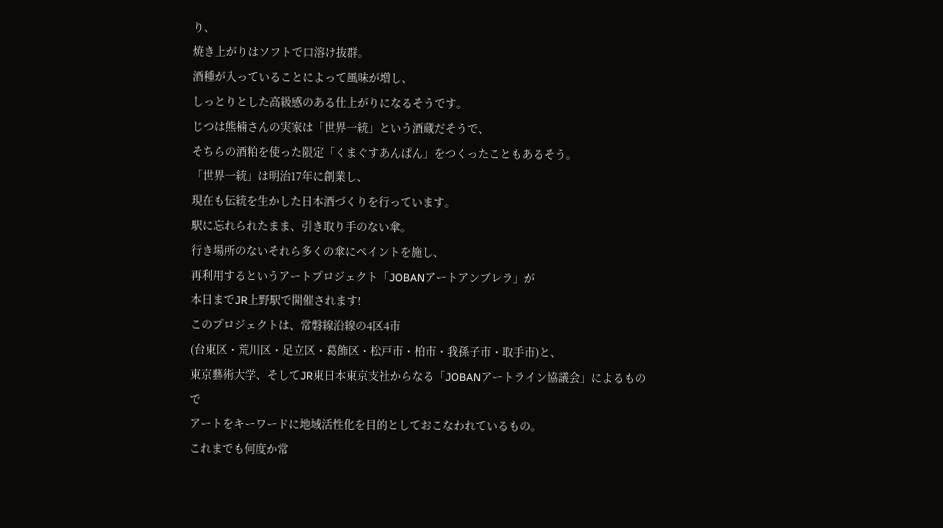り、
焼き上がりはソフトで口溶け抜群。
酒種が入っていることによって風味が増し、
しっとりとした高級感のある仕上がりになるそうです。
じつは熊楠さんの実家は「世界一統」という酒蔵だそうで、
そちらの酒粕を使った限定「くまぐすあんぱん」をつくったこともあるそう。
「世界一統」は明治17年に創業し、
現在も伝統を生かした日本酒づくりを行っています。
駅に忘れられたまま、引き取り手のない傘。
行き場所のないそれら多くの傘にペイントを施し、
再利用するというアートプロジェクト「JOBANアートアンブレラ」が
本日までJR上野駅で開催されます!
このプロジェクトは、常磐線沿線の4区4市
(台東区・荒川区・足立区・葛飾区・松戸市・柏市・我孫子市・取手市)と、
東京藝術大学、そしてJR東日本東京支社からなる「JOBANアートライン協議会」によるもので
アートをキーワードに地域活性化を目的としておこなわれているもの。
これまでも何度か常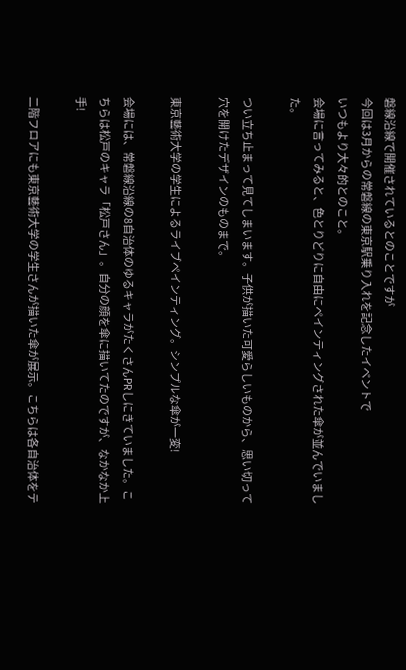磐線沿線で開催されているとのことですが
今回は3月からの常磐線の東京駅乗り入れを記念したイベントで
いつもより大々的とのこと。
会場に言ってみると、色とりどりに自由にペインティングされた傘が並んでいました。

つい立ち止まって見てしまいます。子供が描いた可愛らしいものから、思い切って穴を開けたデザインのものまで。

東京藝術大学の学生によるライブペインティング。シンプルな傘が一変!

会場には、常磐線沿線の8自治体のゆるキャラがたくさんPRしにきていました。こちらは松戸のキャラ「松戸さん」。自分の顔を傘に描いてたのですが、なかなか上手!

二階フロアにも東京藝術大学の学生さんが描いた傘が展示。こちらは各自治体をテ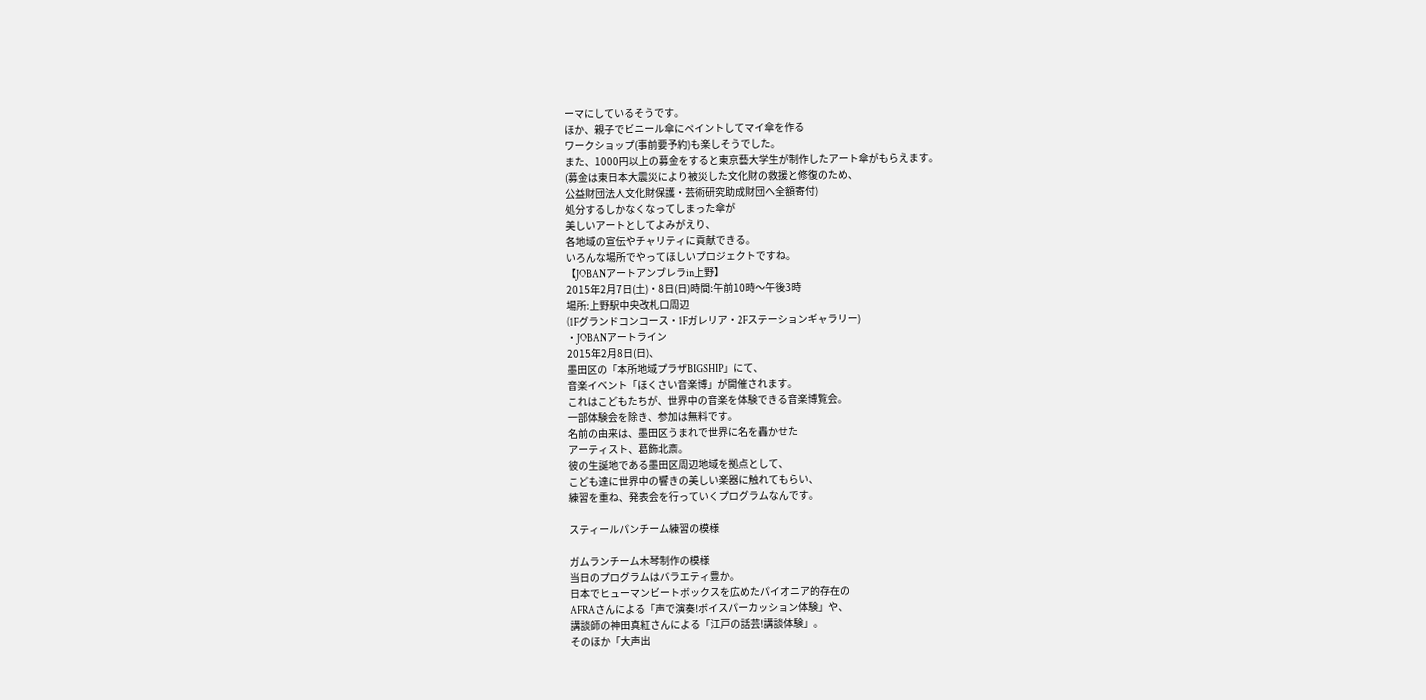ーマにしているそうです。
ほか、親子でビニール傘にペイントしてマイ傘を作る
ワークショップ(事前要予約)も楽しそうでした。
また、1000円以上の募金をすると東京藝大学生が制作したアート傘がもらえます。
(募金は東日本大震災により被災した文化財の救援と修復のため、
公益財団法人文化財保護・芸術研究助成財団へ全額寄付)
処分するしかなくなってしまった傘が
美しいアートとしてよみがえり、
各地域の宣伝やチャリティに貢献できる。
いろんな場所でやってほしいプロジェクトですね。
【JOBANアートアンブレラin上野】
2015年2月7日(土)・8日(日)時間:午前10時〜午後3時
場所:上野駅中央改札口周辺
(1Fグランドコンコース・1Fガレリア・2Fステーションギャラリー)
・JOBANアートライン
2015年2月8日(日)、
墨田区の「本所地域プラザBIGSHIP」にて、
音楽イベント「ほくさい音楽博」が開催されます。
これはこどもたちが、世界中の音楽を体験できる音楽博覧会。
一部体験会を除き、参加は無料です。
名前の由来は、墨田区うまれで世界に名を轟かせた
アーティスト、葛飾北斎。
彼の生誕地である墨田区周辺地域を拠点として、
こども達に世界中の響きの美しい楽器に触れてもらい、
練習を重ね、発表会を行っていくプログラムなんです。

スティールパンチーム練習の模様

ガムランチーム木琴制作の模様
当日のプログラムはバラエティ豊か。
日本でヒューマンビートボックスを広めたパイオニア的存在の
AFRAさんによる「声で演奏!ボイスパーカッション体験」や、
講談師の神田真紅さんによる「江戸の話芸!講談体験」。
そのほか「大声出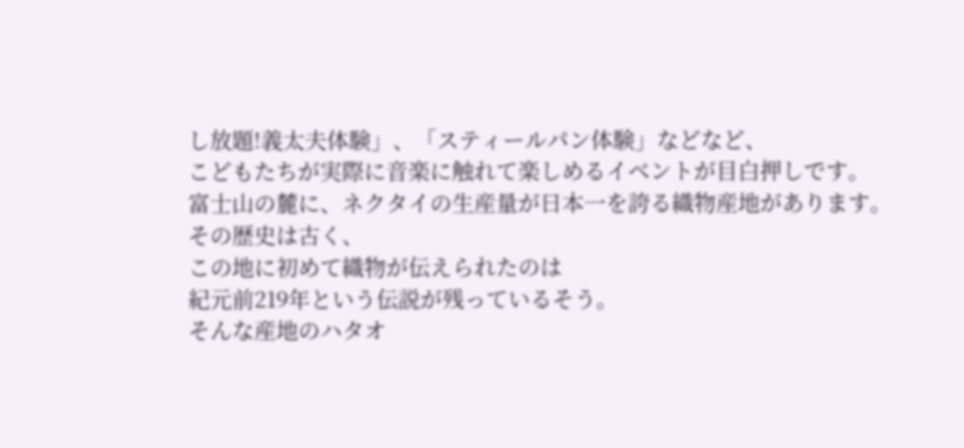し放題!義太夫体験」、「スティールパン体験」などなど、
こどもたちが実際に音楽に触れて楽しめるイベントが目白押しです。
富士山の麓に、ネクタイの生産量が日本一を誇る織物産地があります。
その歴史は古く、
この地に初めて織物が伝えられたのは
紀元前219年という伝説が残っているそう。
そんな産地のハタオ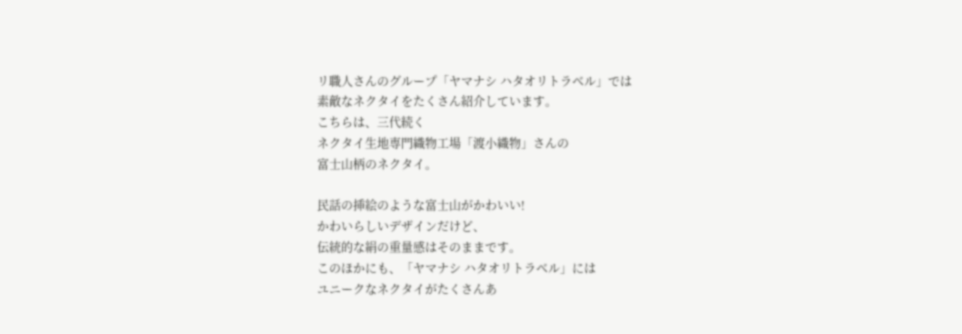リ職人さんのグループ「ヤマナシ ハタオリトラベル」では
素敵なネクタイをたくさん紹介しています。
こちらは、三代続く
ネクタイ生地専門織物工場「渡小織物」さんの
富士山柄のネクタイ。

民話の挿絵のような富士山がかわいい!
かわいらしいデザインだけど、
伝統的な絹の重量感はそのままです。
このほかにも、「ヤマナシ ハタオリトラベル」には
ユニークなネクタイがたくさんあ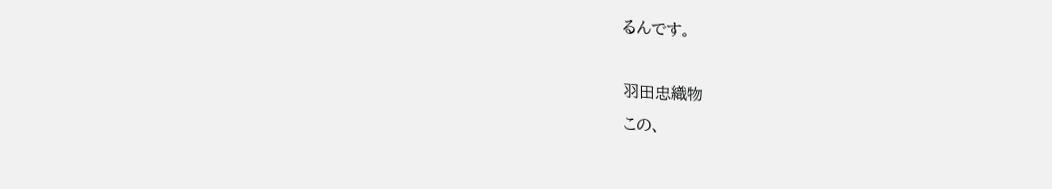るんです。

羽田忠織物
この、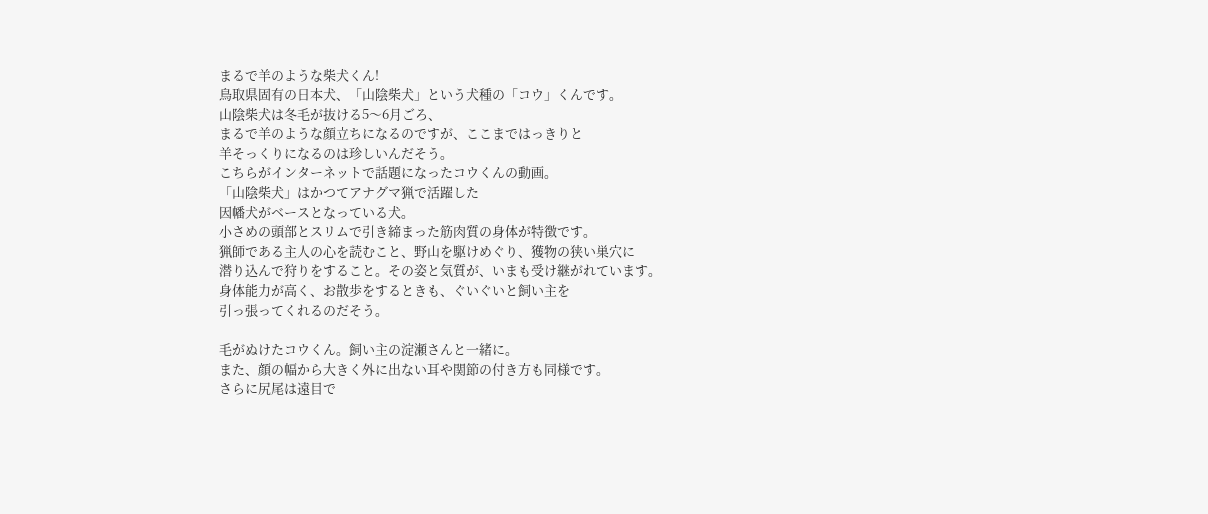まるで羊のような柴犬くん!
鳥取県固有の日本犬、「山陰柴犬」という犬種の「コウ」くんです。
山陰柴犬は冬毛が抜ける5〜6月ごろ、
まるで羊のような顔立ちになるのですが、ここまではっきりと
羊そっくりになるのは珍しいんだそう。
こちらがインターネットで話題になったコウくんの動画。
「山陰柴犬」はかつてアナグマ猟で活躍した
因幡犬がベースとなっている犬。
小さめの頭部とスリムで引き締まった筋肉質の身体が特徴です。
猟師である主人の心を読むこと、野山を駆けめぐり、獲物の狭い巣穴に
潜り込んで狩りをすること。その姿と気質が、いまも受け継がれています。
身体能力が高く、お散歩をするときも、ぐいぐいと飼い主を
引っ張ってくれるのだそう。

毛がぬけたコウくん。飼い主の淀瀬さんと一緒に。
また、顔の幅から大きく外に出ない耳や関節の付き方も同様です。
さらに尻尾は遠目で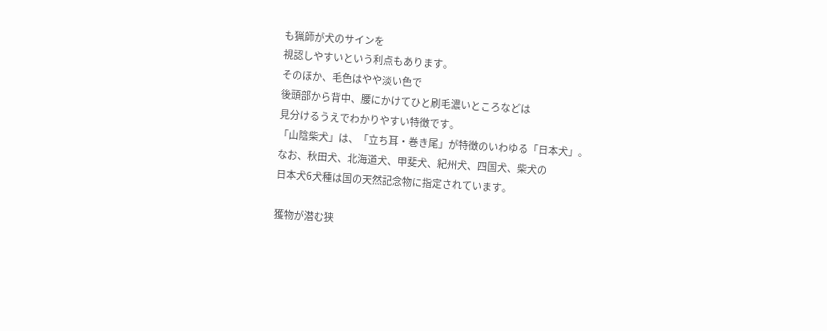も猟師が犬のサインを
視認しやすいという利点もあります。
そのほか、毛色はやや淡い色で
後頭部から背中、腰にかけてひと刷毛濃いところなどは
見分けるうえでわかりやすい特徴です。
「山陰柴犬」は、「立ち耳・巻き尾」が特徴のいわゆる「日本犬」。
なお、秋田犬、北海道犬、甲斐犬、紀州犬、四国犬、柴犬の
日本犬6犬種は国の天然記念物に指定されています。

獲物が潜む狭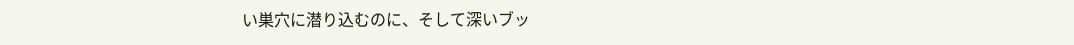い巣穴に潜り込むのに、そして深いブッ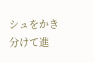シュをかき分けて進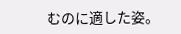むのに適した姿。